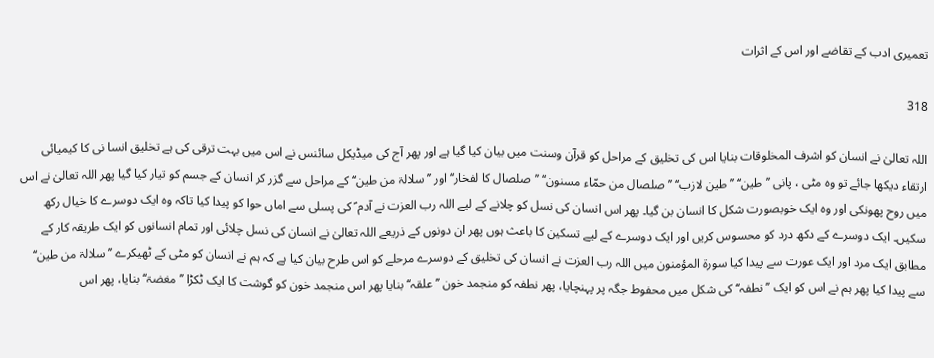تعمیری ادب کے تقاضے اور اس کے اثرات

318

اللہ تعالیٰ نے انسان کو اشرف المخلوقات بنایا اس کی تخلیق کے مراحل کو قرآن وسنت میں بیان کیا گیا ہے اور پھر آج کی میڈیکل سائنس نے اس میں بہت ترقی کی ہے تخلیق انسا نی کا کیمیائی ارتقاء دیکھا جائے تو وہ مٹی ، پانی ’’طین‘‘ ’’طین لازب‘‘ ’’ صلصال من حمّاء مسنون‘‘ ’’صلصال کا لفخار‘‘ اور ’’سلالۃ من طین‘‘ کے مراحل سے گزر کر انسان کے جسم کو تیار کیا گیا پھر اللہ تعالیٰ نے اس میں روح پھونکی اور وہ ایک خوبصورت شکل کا انسان بن گیا۔ پھر اس انسان کی نسل کو چلانے کے لیے اللہ رب العزت نے آدم ؑ کی پسلی سے اماں حوا کو پیدا کیا تاکہ وہ ایک دوسرے کا خیال رکھ سکیں۔ ایک دوسرے کے دکھ درد کو محسوس کریں اور ایک دوسرے کے لیے تسکین کا باعث ہوں پھر ان دونوں کے ذریعے اللہ تعالیٰ نے انسان کی نسل چلائی اور تمام انسانوں کو ایک طریقہ کار کے مطابق ایک مرد اور ایک عورت سے پیدا کیا سورۃ المؤمنون میں اللہ رب العزت نے انسان کی تخلیق کے دوسرے مرحلے کو اس طرح بیان کیا ہے کہ ہم نے انسان کو مٹی کے ٹھیکرے ’’سلالۃ من طین‘‘ سے پیدا کیا پھر ہم نے اس کو ایک ’’نطفہ‘‘ کی شکل میں محفوط جگہ پر پہنچایا، پھر نطفہ کو منجمد خون ’’علقہ‘‘ بنایا پھر اس منجمد خون کو گوشت کا ایک ٹکڑا ’’مغضۃ‘‘ بنایا، پھر اس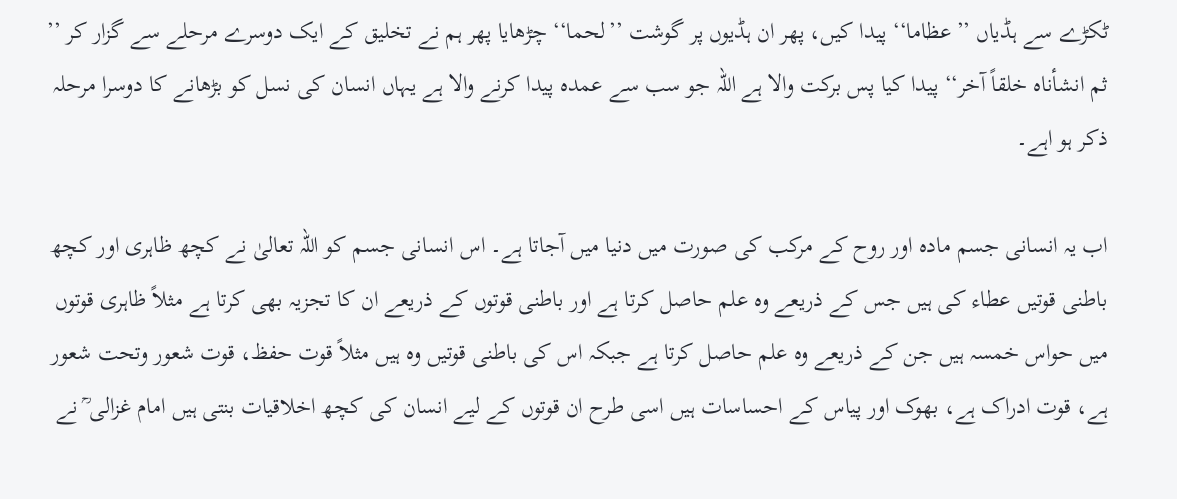ٹکڑے سے ہڈیاں ’’عظاما‘‘ پیدا کیں، پھر ان ہڈیوں پر گوشت ’’لحما‘‘ چڑھایا پھر ہم نے تخلیق کے ایک دوسرے مرحلے سے گزار کر ’’ ثم انشأناہ خلقاً آخر‘‘ پیدا کیا پس برکت والا ہے اللہ جو سب سے عمدہ پیدا کرنے والا ہے یہاں انسان کی نسل کو بڑھانے کا دوسرا مرحلہ ذکر ہو اہے۔

اب یہ انسانی جسم مادہ اور روح کے مرکب کی صورت میں دنیا میں آجاتا ہے۔ اس انسانی جسم کو اللہ تعالیٰ نے کچھ ظاہری اور کچھ باطنی قوتیں عطاء کی ہیں جس کے ذریعے وہ علم حاصل کرتا ہے اور باطنی قوتوں کے ذریعے ان کا تجزیہ بھی کرتا ہے مثلاً ظاہری قوتوں میں حواس خمسہ ہیں جن کے ذریعے وہ علم حاصل کرتا ہے جبکہ اس کی باطنی قوتیں وہ ہیں مثلاً قوت حفظ، قوت شعور وتحت شعور ہے، قوت ادراک ہے، بھوک اور پیاس کے احساسات ہیں اسی طرح ان قوتوں کے لیے انسان کی کچھ اخلاقیات بنتی ہیں امام غزالی ؒ نے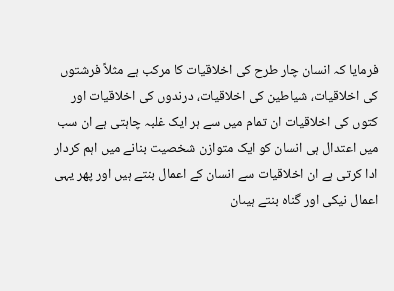فرمایا کہ انسان چار طرح کی اخلاقیات کا مرکب ہے مثلاً فرشتوں کی اخلاقیات، شیاطین کی اخلاقیات، درندوں کی اخلاقیات اور کتوں کی اخلاقیات ان تمام میں سے ہر ایک غلبہ چاہتی ہے ان سب میں اعتدال ہی انسان کو ایک متوازن شخصیت بنانے میں اہم کردار ادا کرتی ہے ان اخلاقیات سے انسان کے اعمال بنتے ہیں اور پھر یہی اعمال نیکی اور گناہ بنتے ہیںان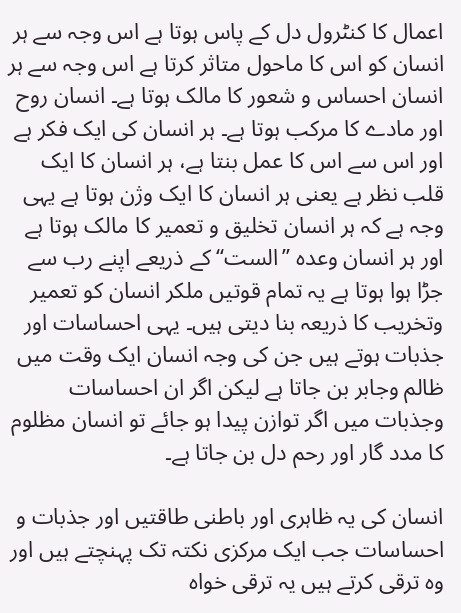اعمال کا کنٹرول دل کے پاس ہوتا ہے اس وجہ سے ہر انسان کو اس کا ماحول متاثر کرتا ہے اس وجہ سے ہر انسان احساس و شعور کا مالک ہوتا ہے۔ انسان روح اور مادے کا مرکب ہوتا ہے۔ ہر انسان کی ایک فکر ہے اور اس سے اس کا عمل بنتا ہے، ہر انسان کا ایک قلب نظر ہے یعنی ہر انسان کا ایک وژن ہوتا ہے یہی وجہ ہے کہ ہر انسان تخلیق و تعمیر کا مالک ہوتا ہے اور ہر انسان وعدہ ’’الست‘‘ کے ذریعے اپنے رب سے جڑا ہوا ہوتا ہے یہ تمام قوتیں ملکر انسان کو تعمیر وتخریب کا ذریعہ بنا دیتی ہیں۔ یہی احساسات اور جذبات ہوتے ہیں جن کی وجہ انسان ایک وقت میں ظالم وجابر بن جاتا ہے لیکن اگر ان احساسات وجذبات میں اگر توازن پیدا ہو جائے تو انسان مظلوم کا مدد گار اور رحم دل بن جاتا ہے۔

انسان کی یہ ظاہری اور باطنی طاقتیں اور جذبات و احساسات جب ایک مرکزی نکتہ تک پہنچتے ہیں اور وہ ترقی کرتے ہیں یہ ترقی خواہ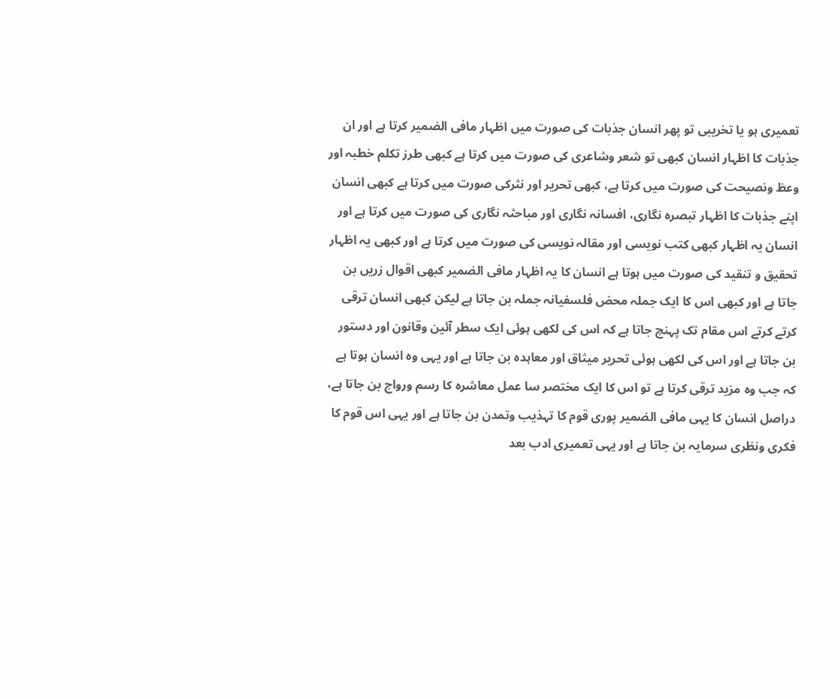تعمیری ہو یا تخریبی تو پھر انسان جذبات کی صورت میں اظہار مافی الضمیر کرتا ہے اور ان جذبات کا اظہار انسان کبھی تو شعر وشاعری کی صورت میں کرتا ہے کبھی طرز تکلم خطبہ اور وعظ ونصیحت کی صورت میں کرتا ہے، کبھی تحریر اور نثرکی صورت میں کرتا ہے کبھی انسان اپنے جذبات کا اظہار تبصرہ نگاری، افسانہ نگاری اور مباحثہ نگاری کی صورت میں کرتا ہے اور انسان یہ اظہار کبھی کتب نویسی اور مقالہ نویسی کی صورت میں کرتا ہے اور کبھی یہ اظہار تحقیق و تنقید کی صورت میں ہوتا ہے انسان کا یہ اظہار مافی الضمیر کبھی اقوال زریں بن جاتا ہے اور کبھی اس کا ایک جملہ محض فلسفیانہ جملہ بن جاتا ہے لیکن کبھی انسان ترقی کرتے کرتے اس مقام تک پہنچ جاتا ہے کہ اس کی لکھی ہوئی ایک سطر آئین وقانون اور دستور بن جاتا ہے اور اس کی لکھی ہوئی تحریر میثاق اور معاہدہ بن جاتا ہے اور یہی وہ انسان ہوتا ہے کہ جب وہ مزید ترقی کرتا ہے تو اس کا ایک مختصر سا عمل معاشرہ کا رسم ورواج بن جاتا ہے، دراصل انسان کا یہی مافی الضمیر پوری قوم کا تہذیب وتمدن بن جاتا ہے اور یہی اس قوم کا فکری ونظری سرمایہ بن جاتا ہے اور یہی تعمیری ادب بعد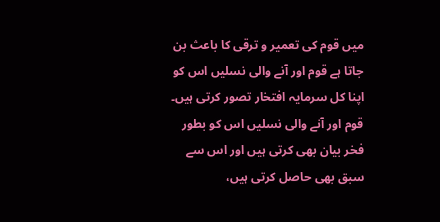میں قوم کی تعمیر و ترقی کا باعث بن جاتا ہے قوم اور آنے والی نسلیں اس کو اپنا کل سرمایہ افتخار تصور کرتی ہیں۔ قوم اور آنے والی نسلیں اس کو بطور فخر بیان بھی کرتی ہیں اور اس سے سبق بھی حاصل کرتی ہیں،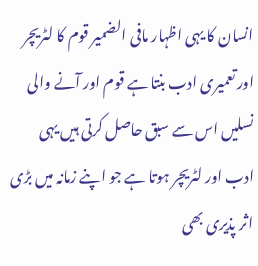انسان کا یہی اظہار مافی الضمیر قوم کا لٹریچر اور تعمیری ادب بنتا ہے قوم اور آنے والی نسلیں اس سے سبق حاصل کرتی ہیں یہی ادب اور لٹریچر ہوتا ہے جو اپنے زمانہ میں بڑی اثر پذیری بھی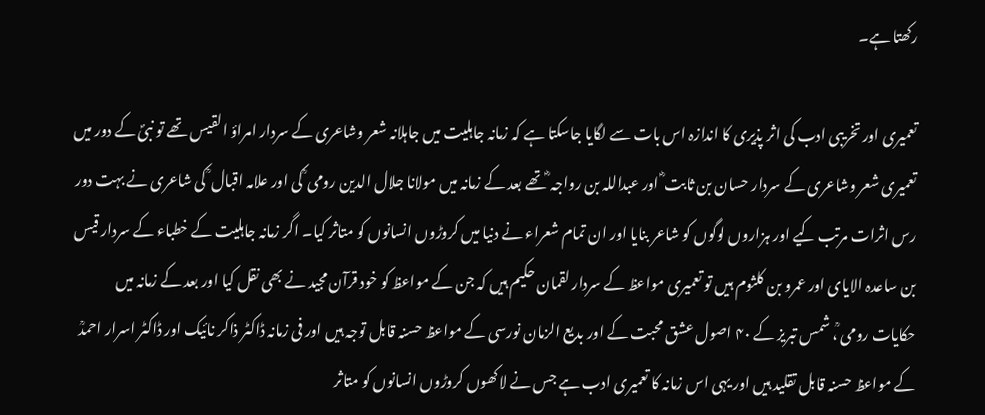رکھتا ہے۔

تعمیری اور تخریبی ادب کی اثر پذیری کا اندازہ اس بات سے لگایا جاسکتا ہے کہ زمانہ جاہلیت میں جاہلانہ شعر وشاعری کے سردار امراؤ القیس تھے تو نبیؐ کے دور میں تعمیری شعر وشاعری کے سردار حسان بن ثابت ؓ اور عبداللہ بن رواجہ ؓ تھے بعد کے زمانہ میں مولانا جلال الدین رومی ؒ کی اور علامہ اقبال ؒ کی شاعری نے بہت دور رس اثرات مرتب کیے اور ہزاروں لوگوں کو شاعر بنایا اور ان تمام شعراء نے دنیا میں کروڑوں انسانوں کو متاثر کیا۔ اگر زمانہ جاہلیت کے خطباء کے سردار قیس بن ساعدہ الایای اور عمرو بن کلثوم ہیں تو تعمیری مواعظ کے سردار لقمان حکیم ہیں کہ جن کے مواعظ کو خود قرآن مجید نے بھی نقل کیا اور بعد کے زمانہ میں حکایات رومی ؒ، شمس تبریز کے ۴۰ اصول عشق محبت کے اور بدیع الزمان نورسی کے مواعظ حسنہ قابل توجہ ہیں اور فی زمانہ ڈاکٹر ذاکر نائیک اور ڈاکٹر اسرار احمدؒ کے مواعظ حسنہ قابل تقلید ہیں اور یہی اس زمانہ کا تعمیری ادب ہے جس نے لاکھوں کروڑوں انسانوں کو متاثر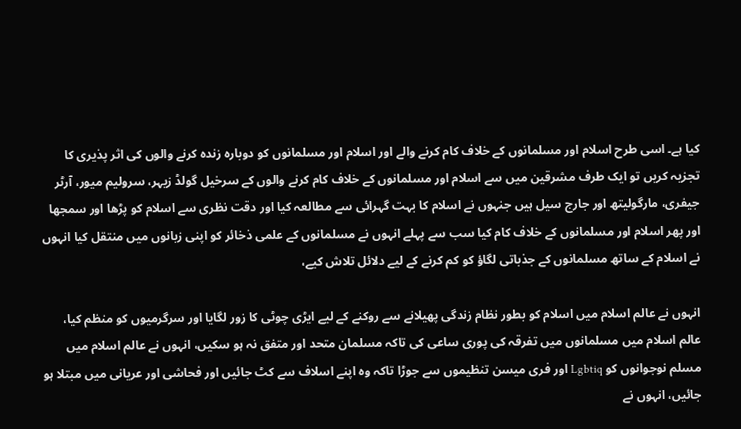کیا ہے۔ اسی طرح اسلام اور مسلمانوں کے خلاف کام کرنے والے اور اسلام اور مسلمانوں کو دوبارہ زندہ کرنے والوں کی اثر پذیری کا تجزیہ کریں تو ایک طرف مشرقین میں سے اسلام اور مسلمانوں کے خلاف کام کرنے والوں کے سرخیل گولڈ زیہر، سرولیم میور، آرٹر جیفری، مارگولیتھ اور جارج سیل ہیں جنہوں نے اسلام کا بہت گہرائی سے مطالعہ کیا اور دقت نظری سے اسلام کو پڑھا اور سمجھا اور پھر اسلام اور مسلمانوں کے خلاف کام کیا سب سے پہلے انہوں نے مسلمانوں کے علمی ذخائر کو اپنی زبانوں میں منتقل کیا انہوں نے اسلام کے ساتھ مسلمانوں کے جذباتی لگاؤ کو کم کرنے کے لیے دلائل تلاش کیے،

انہوں نے عالم اسلام میں اسلام کو بطور نظام زندگی پھیلانے سے روکنے کے لیے ایڑی چوٹی کا زور لگایا اور سرگرمیوں کو منظم کیا، عالم اسلام میں مسلمانوں میں تفرقہ کی پوری ساعی کی تاکہ مسلمان متحد اور متفق نہ ہو سکیں، انہوں نے عالم اسلام میں مسلم نوجوانوں کو Lgbtiq اور فری میسن تنظیموں سے جوڑا تاکہ وہ اپنے اسلاف سے کٹ جائیں اور فحاشی اور عریانی میں مبتلا ہو جائیں، انہوں نے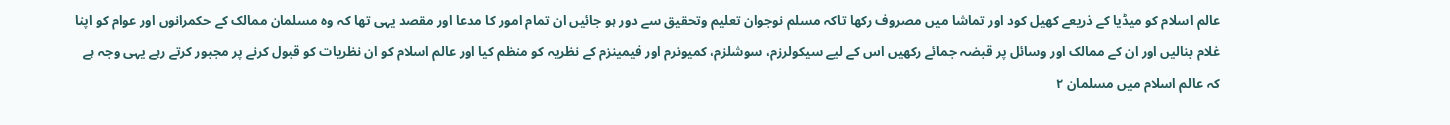عالم اسلام کو میڈیا کے ذریعے کھیل کود اور تماشا میں مصروف رکھا تاکہ مسلم نوجوان تعلیم وتحقیق سے دور ہو جائیں ان تمام امور کا مدعا اور مقصد یہی تھا کہ وہ مسلمان ممالک کے حکمرانوں اور عوام کو اپنا غلام بنالیں اور ان کے ممالک اور وسائل پر قبضہ جمائے رکھیں اس کے لیے سیکولرزم، سوشلزم، کمیونرم اور فیمینزم کے نظریہ کو منظم کیا اور عالم اسلام کو ان نظریات کو قبول کرنے پر مجبور کرتے رہے یہی وجہ ہے کہ عالم اسلام میں مسلمان ۲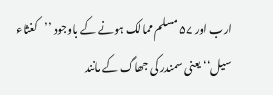ارب اور ۵۷ مسلم ممالک ہونے کے باوجود ’’کغثاء سیل‘‘ یعنی سمندر کی جھاگ کے مانند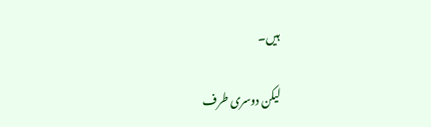ہیں۔

لیکن دوسری طرف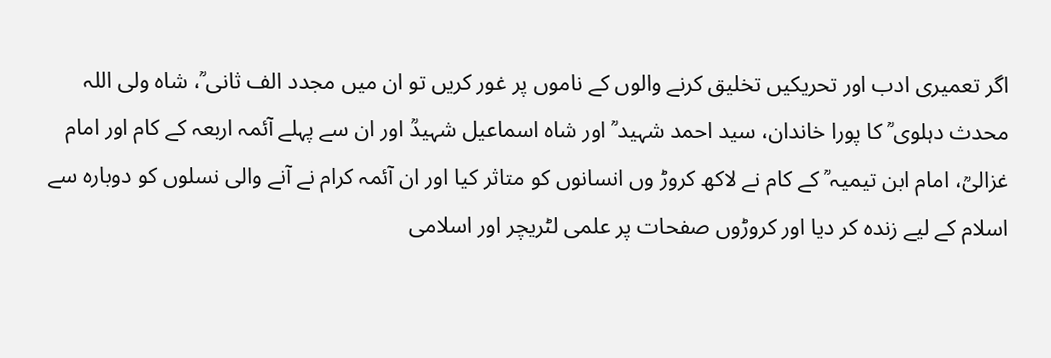اگر تعمیری ادب اور تحریکیں تخلیق کرنے والوں کے ناموں پر غور کریں تو ان میں مجدد الف ثانی ؒ، شاہ ولی اللہ محدث دہلوی ؒ کا پورا خاندان، سید احمد شہید ؒ اور شاہ اسماعیل شہیدؒ اور ان سے پہلے آئمہ اربعہ کے کام اور امام غزالیؒ، امام ابن تیمیہ ؒ کے کام نے لاکھ کروڑ وں انسانوں کو متاثر کیا اور ان آئمہ کرام نے آنے والی نسلوں کو دوبارہ سے اسلام کے لیے زندہ کر دیا اور کروڑوں صفحات پر علمی لٹریچر اور اسلامی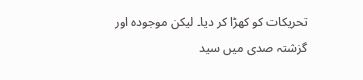تحریکات کو کھڑا کر دیا۔ لیکن موجودہ اور گزشتہ صدی میں سید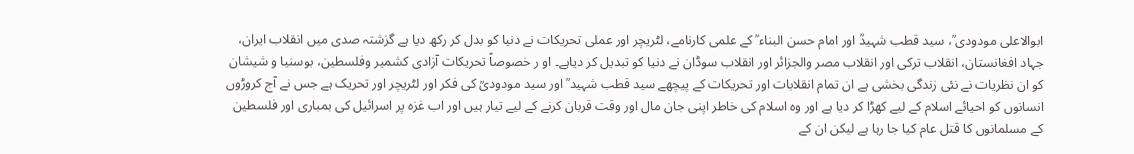ابوالاعلی مودودی ؒ، سید قطب شہیدؒ اور امام حسن البناء ؒ کے علمی کارنامے، لٹریچر اور عملی تحریکات نے دنیا کو بدل کر رکھ دیا ہے گزشتہ صدی میں انقلاب ایران، جہاد افغانستان، انقلاب ترکی اور انقلاب مصر والجزائر اور انقلاب سوڈان نے دنیا کو تبدیل کر دیاہے۔ او ر خصوصاً تحریکات آزادی کشمیر وفلسطین، بوسنیا و شیشان کو ان نظریات نے نئی زندگی بخشی ہے ان تمام انقلابات اور تحریکات کے پیچھے سید قطب شہید ؒ اور سید مودودیؒ کی فکر اور لٹریچر اور تحریک ہے جس نے آج کروڑوں انسانوں کو احیائے اسلام کے لیے کھڑا کر دیا ہے اور وہ اسلام کی خاطر اپنی جان مال اور وقت قربان کرنے کے لیے تیار ہیں اور اب غزہ پر اسرائیل کی بمباری اور فلسطین کے مسلمانوں کا قتل عام کیا جا رہا ہے لیکن ان کے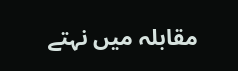مقابلہ میں نہتے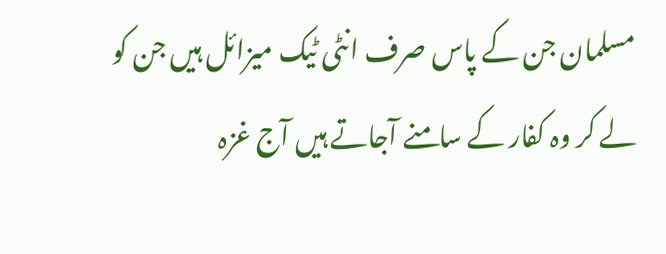مسلمان جن کے پاس صرف انٹی ٹیک میزائل ہیں جن کو لے کر وہ کفار کے سامنے آجاتے ہیں آج غزہ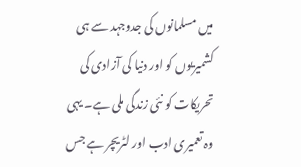میں مسلمانوں کی جدوجہد سے ہی کشمیریوں کو اور دنیا کی آزادی کی تحریکات کو نئی زندگی ملی ہے۔ یہی وہ تعمیری ادب اور لٹریچر ہے جس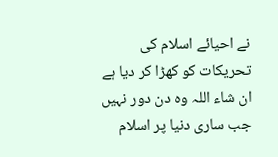نے احیائے اسلام کی تحریکات کو کھڑا کر دیا ہے ان شاء اللہ وہ دن دور نہیں جب ساری دنیا پر اسلام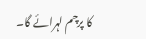کا پرچم لہرائے گا۔